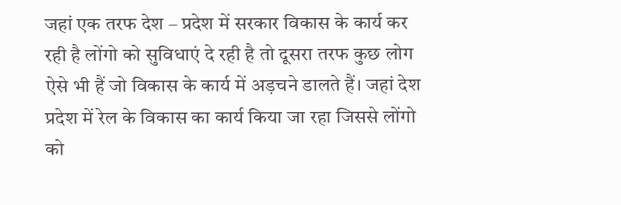जहां एक तरफ देश – प्रदेश में सरकार विकास के कार्य कर रही है लोंगो को सुविधाएं दे रही है तो दूसरा तरफ कुछ लोग ऐसे भी हैं जो विकास के कार्य में अड़चने डालते हैं। जहां देश प्रदेश में रेल के विकास का कार्य किया जा रहा जिससे लोंगो को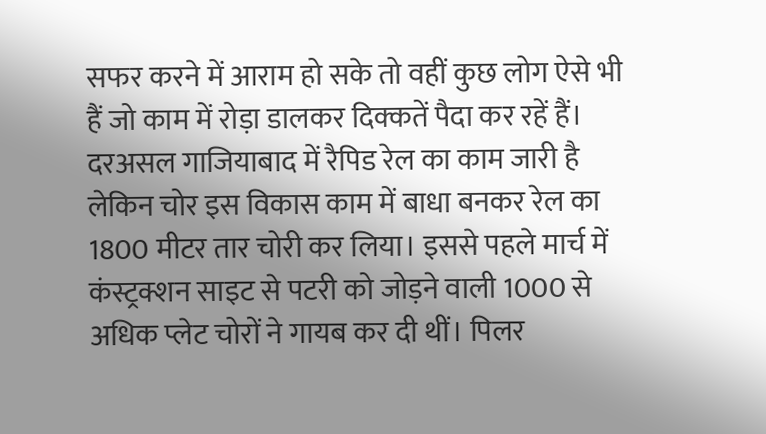सफर करने में आराम हो सके तो वहीं कुछ लोग ऐसे भी हैं जो काम में रोड़ा डालकर दिक्कतें पैदा कर रहें हैं।
दरअसल गाजियाबाद में रैपिड रेल का काम जारी है लेकिन चोर इस विकास काम में बाधा बनकर रेल का 1800 मीटर तार चोरी कर लिया। इससे पहले मार्च में कंस्ट्रक्शन साइट से पटरी को जोड़ने वाली 1000 से अधिक प्लेट चोरों ने गायब कर दी थीं। पिलर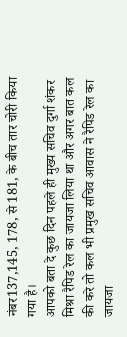नंबर137,145, 178, से 181, के बीच तार चोरी किया गया है।
आपको बता दे कुछ दिन पहले ही मुख्य सचिव दुर्गा शंकर मिश्रा रैपिड रेल का जायजा लिया था और अगर बात कल की करे तो कल भी प्रमुख सचिव आवास ने रैपिड रेल का जायजा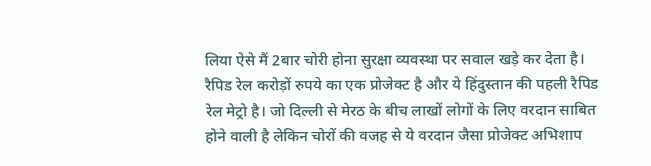लिया ऐसे मैं 2बार चोरी होना सुरक्षा व्यवस्था पर सवाल खड़े कर देता है।
रैपिड रेल करोड़ों रुपये का एक प्रोजेक्ट है और ये हिंदुस्तान की पहली रैपिड रेल मेट्रो है। जो दिल्ली से मेरठ के बीच लाखों लोगों के लिए वरदान साबित होने वाली है लेकिन चोरों की वजह से ये वरदान जैसा प्रोजेक्ट अभिशाप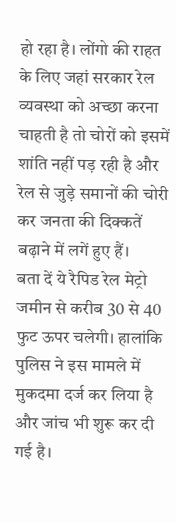हो रहा है। लोंगो की राहत के लिए जहां सरकार रेल व्यवस्था को अच्छा करना चाहती है तो चोरों को इसमें शांति नहीं पड़ रही है और रेल से जुड़े समानों की चोरी कर जनता की दिक्कतें बढ़ाने में लगें हुए हैं।
बता दें ये रैपिड रेल मेट्रो जमीन से करीब 30 से 40 फुट ऊपर चलेगी। हालांकि पुलिस ने इस मामले में मुकदमा दर्ज कर लिया है और जांच भी शुरू कर दी गई है।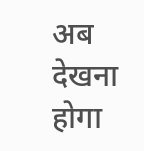अब देखना होगा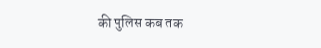की पुलिस कब तक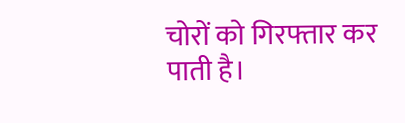चोरों को गिरफ्तार कर पाती है।